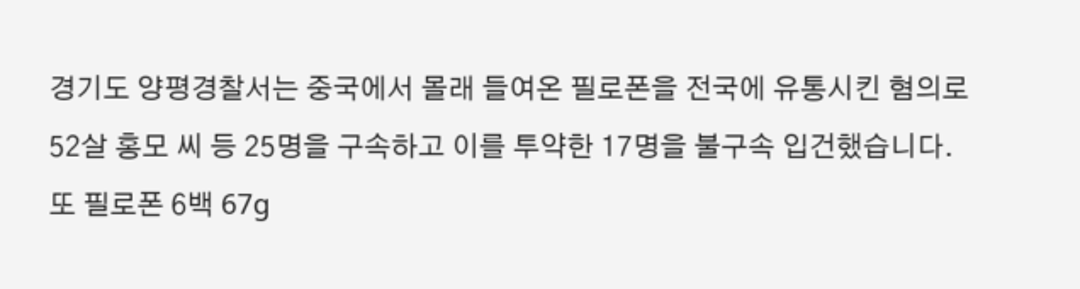경기도 양평경찰서는 중국에서 몰래 들여온 필로폰을 전국에 유통시킨 혐의로 52살 홍모 씨 등 25명을 구속하고 이를 투약한 17명을 불구속 입건했습니다.
또 필로폰 6백 67g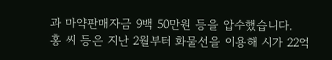과 마약판매자금 9백 50만원 등을 압수했습니다.
홍 씨 등은 지난 2월부터 화물선을 이용해 시가 22억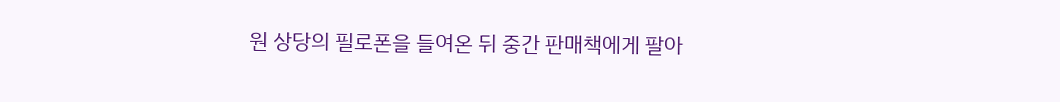원 상당의 필로폰을 들여온 뒤 중간 판매책에게 팔아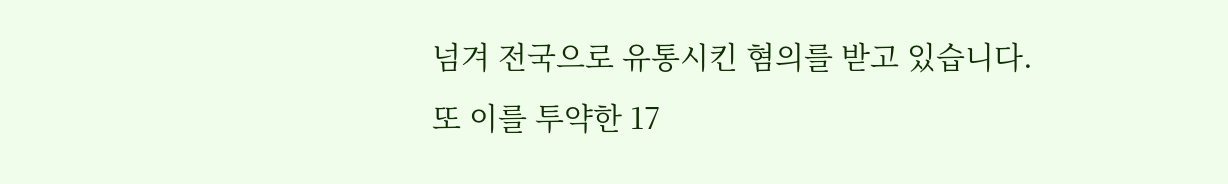넘겨 전국으로 유통시킨 혐의를 받고 있습니다.
또 이를 투약한 17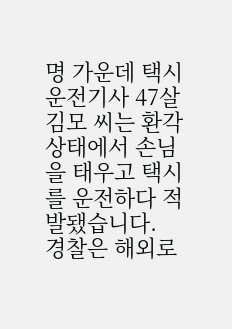명 가운데 택시 운전기사 47살 김모 씨는 환각 상태에서 손님을 태우고 택시를 운전하다 적발됐습니다.
경찰은 해외로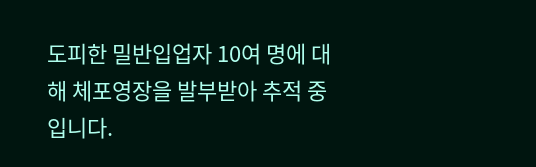도피한 밀반입업자 10여 명에 대해 체포영장을 발부받아 추적 중입니다.